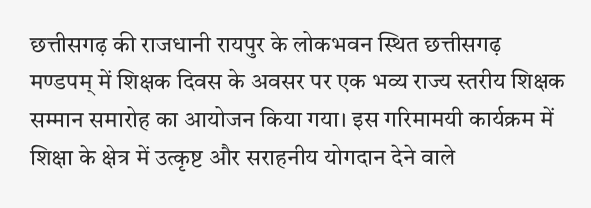छत्तीसगढ़ की राजधानी रायपुर के लोकभवन स्थित छत्तीसगढ़ मण्डपम् में शिक्षक दिवस के अवसर पर एक भव्य राज्य स्तरीय शिक्षक सम्मान समारोह का आयोजन किया गया। इस गरिमामयी कार्यक्रम में शिक्षा के क्षेत्र में उत्कृष्ट और सराहनीय योगदान देने वाले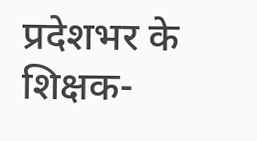प्रदेशभर के शिक्षक-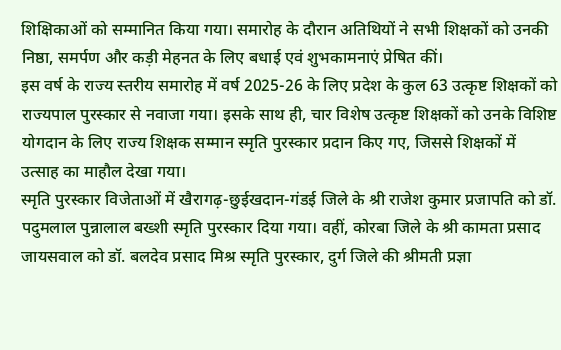शिक्षिकाओं को सम्मानित किया गया। समारोह के दौरान अतिथियों ने सभी शिक्षकों को उनकी निष्ठा, समर्पण और कड़ी मेहनत के लिए बधाई एवं शुभकामनाएं प्रेषित कीं।
इस वर्ष के राज्य स्तरीय समारोह में वर्ष 2025-26 के लिए प्रदेश के कुल 63 उत्कृष्ट शिक्षकों को राज्यपाल पुरस्कार से नवाजा गया। इसके साथ ही, चार विशेष उत्कृष्ट शिक्षकों को उनके विशिष्ट योगदान के लिए राज्य शिक्षक सम्मान स्मृति पुरस्कार प्रदान किए गए, जिससे शिक्षकों में उत्साह का माहौल देखा गया।
स्मृति पुरस्कार विजेताओं में खैरागढ़-छुईखदान-गंडई जिले के श्री राजेश कुमार प्रजापति को डॉ. पदुमलाल पुन्नालाल बख्शी स्मृति पुरस्कार दिया गया। वहीं, कोरबा जिले के श्री कामता प्रसाद जायसवाल को डॉ. बलदेव प्रसाद मिश्र स्मृति पुरस्कार, दुर्ग जिले की श्रीमती प्रज्ञा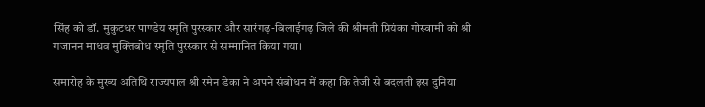सिंह को डॉ. मुकुटधर पाण्डेय स्मृति पुरस्कार और सारंगढ़-बिलाईगढ़ जिले की श्रीमती प्रियंका गोस्वामी को श्री गजानन माधव मुक्तिबोध स्मृति पुरस्कार से सम्मानित किया गया।

समारोह के मुख्य अतिथि राज्यपाल श्री रमेन डेका ने अपने संबोधन में कहा कि तेजी से बदलती इस दुनिया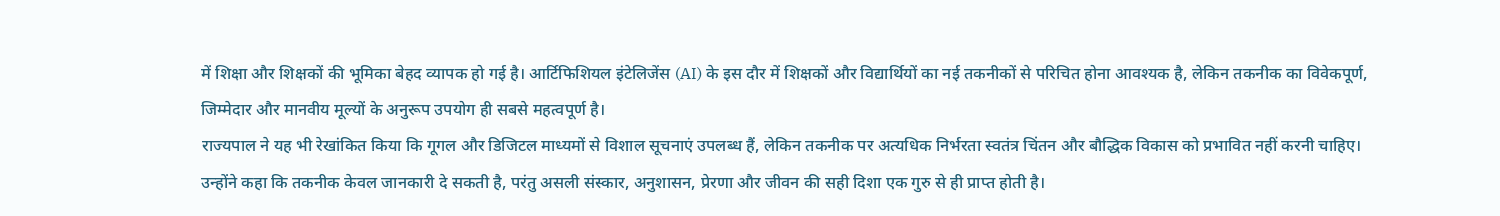में शिक्षा और शिक्षकों की भूमिका बेहद व्यापक हो गई है। आर्टिफिशियल इंटेलिजेंस (AI) के इस दौर में शिक्षकों और विद्यार्थियों का नई तकनीकों से परिचित होना आवश्यक है, लेकिन तकनीक का विवेकपूर्ण, जिम्मेदार और मानवीय मूल्यों के अनुरूप उपयोग ही सबसे महत्वपूर्ण है।
राज्यपाल ने यह भी रेखांकित किया कि गूगल और डिजिटल माध्यमों से विशाल सूचनाएं उपलब्ध हैं, लेकिन तकनीक पर अत्यधिक निर्भरता स्वतंत्र चिंतन और बौद्धिक विकास को प्रभावित नहीं करनी चाहिए। उन्होंने कहा कि तकनीक केवल जानकारी दे सकती है, परंतु असली संस्कार, अनुशासन, प्रेरणा और जीवन की सही दिशा एक गुरु से ही प्राप्त होती है।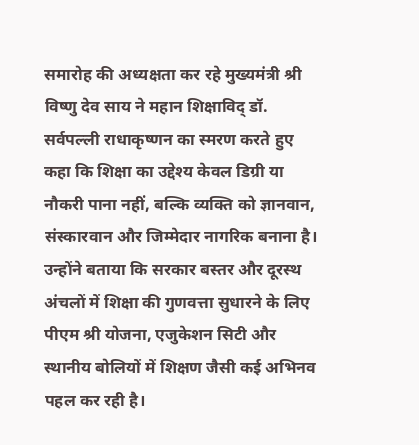समारोह की अध्यक्षता कर रहे मुख्यमंत्री श्री विष्णु देव साय ने महान शिक्षाविद् डॉ. सर्वपल्ली राधाकृष्णन का स्मरण करते हुए कहा कि शिक्षा का उद्देश्य केवल डिग्री या नौकरी पाना नहीं, बल्कि व्यक्ति को ज्ञानवान, संस्कारवान और जिम्मेदार नागरिक बनाना है। उन्होंने बताया कि सरकार बस्तर और दूरस्थ अंचलों में शिक्षा की गुणवत्ता सुधारने के लिए पीएम श्री योजना, एजुकेशन सिटी और स्थानीय बोलियों में शिक्षण जैसी कई अभिनव पहल कर रही है।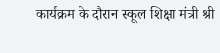कार्यक्रम के दौरान स्कूल शिक्षा मंत्री श्री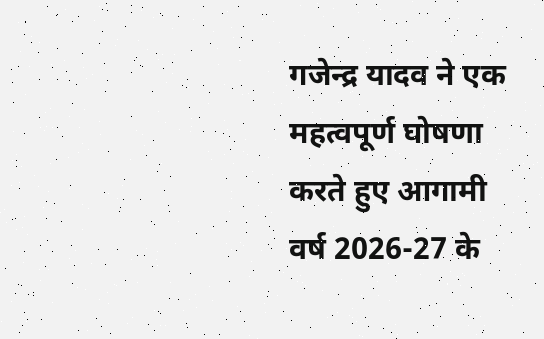गजेन्द्र यादव ने एक महत्वपूर्ण घोषणा करते हुए आगामी वर्ष 2026-27 के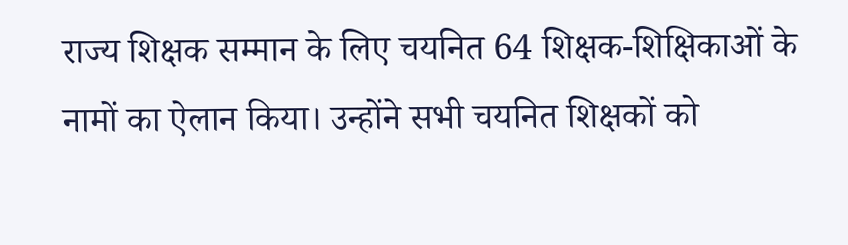राज्य शिक्षक सम्मान के लिए चयनित 64 शिक्षक-शिक्षिकाओं के नामों का ऐलान किया। उन्होंने सभी चयनित शिक्षकों को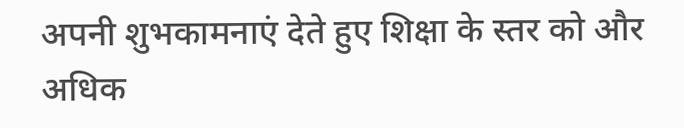अपनी शुभकामनाएं देते हुए शिक्षा के स्तर को और अधिक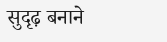सुदृढ़ बनाने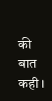की बात कही।